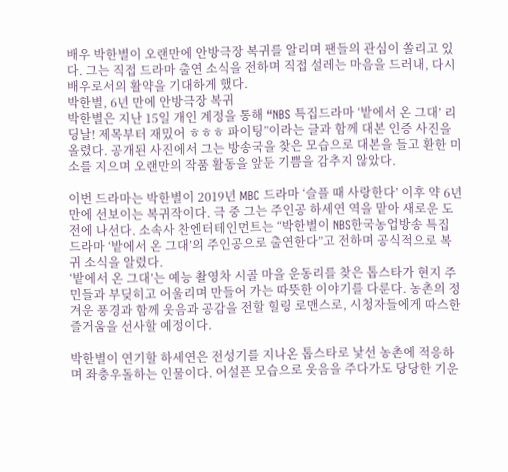배우 박한별이 오랜만에 안방극장 복귀를 알리며 팬들의 관심이 쏠리고 있다. 그는 직접 드라마 출연 소식을 전하며 직접 설레는 마음을 드러내, 다시 배우로서의 활약을 기대하게 했다.
박한별, 6년 만에 안방극장 복귀
박한별은 지난 15일 개인 계정을 통해 “NBS 특집드라마 ‘밭에서 온 그대’ 리딩날! 제목부터 재밌어 ㅎㅎㅎ 파이팅”이라는 글과 함께 대본 인증 사진을 올렸다. 공개된 사진에서 그는 방송국을 찾은 모습으로 대본을 들고 환한 미소를 지으며 오랜만의 작품 활동을 앞둔 기쁨을 감추지 않았다.

이번 드라마는 박한별이 2019년 MBC 드라마 ‘슬플 때 사랑한다’ 이후 약 6년 만에 선보이는 복귀작이다. 극 중 그는 주인공 하세연 역을 맡아 새로운 도전에 나선다. 소속사 찬엔터테인먼트는 “박한별이 NBS한국농업방송 특집 드라마 ‘밭에서 온 그대’의 주인공으로 출연한다”고 전하며 공식적으로 복귀 소식을 알렸다.
‘밭에서 온 그대’는 예능 촬영차 시골 마을 운동리를 찾은 톱스타가 현지 주민들과 부딪히고 어울리며 만들어 가는 따뜻한 이야기를 다룬다. 농촌의 정겨운 풍경과 함께 웃음과 공감을 전할 힐링 로맨스로, 시청자들에게 따스한 즐거움을 선사할 예정이다.

박한별이 연기할 하세연은 전성기를 지나온 톱스타로 낯선 농촌에 적응하며 좌충우돌하는 인물이다. 어설픈 모습으로 웃음을 주다가도 당당한 기운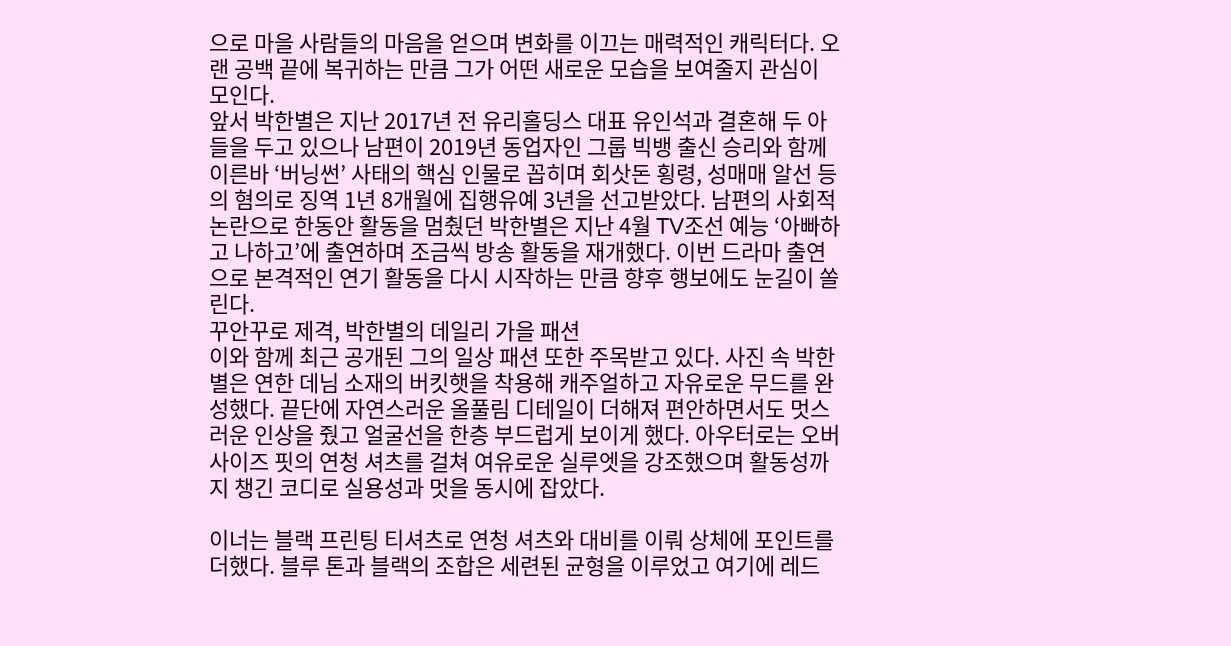으로 마을 사람들의 마음을 얻으며 변화를 이끄는 매력적인 캐릭터다. 오랜 공백 끝에 복귀하는 만큼 그가 어떤 새로운 모습을 보여줄지 관심이 모인다.
앞서 박한별은 지난 2017년 전 유리홀딩스 대표 유인석과 결혼해 두 아들을 두고 있으나 남편이 2019년 동업자인 그룹 빅뱅 출신 승리와 함께 이른바 ‘버닝썬’ 사태의 핵심 인물로 꼽히며 회삿돈 횡령, 성매매 알선 등의 혐의로 징역 1년 8개월에 집행유예 3년을 선고받았다. 남편의 사회적 논란으로 한동안 활동을 멈췄던 박한별은 지난 4월 TV조선 예능 ‘아빠하고 나하고’에 출연하며 조금씩 방송 활동을 재개했다. 이번 드라마 출연으로 본격적인 연기 활동을 다시 시작하는 만큼 향후 행보에도 눈길이 쏠린다.
꾸안꾸로 제격, 박한별의 데일리 가을 패션
이와 함께 최근 공개된 그의 일상 패션 또한 주목받고 있다. 사진 속 박한별은 연한 데님 소재의 버킷햇을 착용해 캐주얼하고 자유로운 무드를 완성했다. 끝단에 자연스러운 올풀림 디테일이 더해져 편안하면서도 멋스러운 인상을 줬고 얼굴선을 한층 부드럽게 보이게 했다. 아우터로는 오버사이즈 핏의 연청 셔츠를 걸쳐 여유로운 실루엣을 강조했으며 활동성까지 챙긴 코디로 실용성과 멋을 동시에 잡았다.

이너는 블랙 프린팅 티셔츠로 연청 셔츠와 대비를 이뤄 상체에 포인트를 더했다. 블루 톤과 블랙의 조합은 세련된 균형을 이루었고 여기에 레드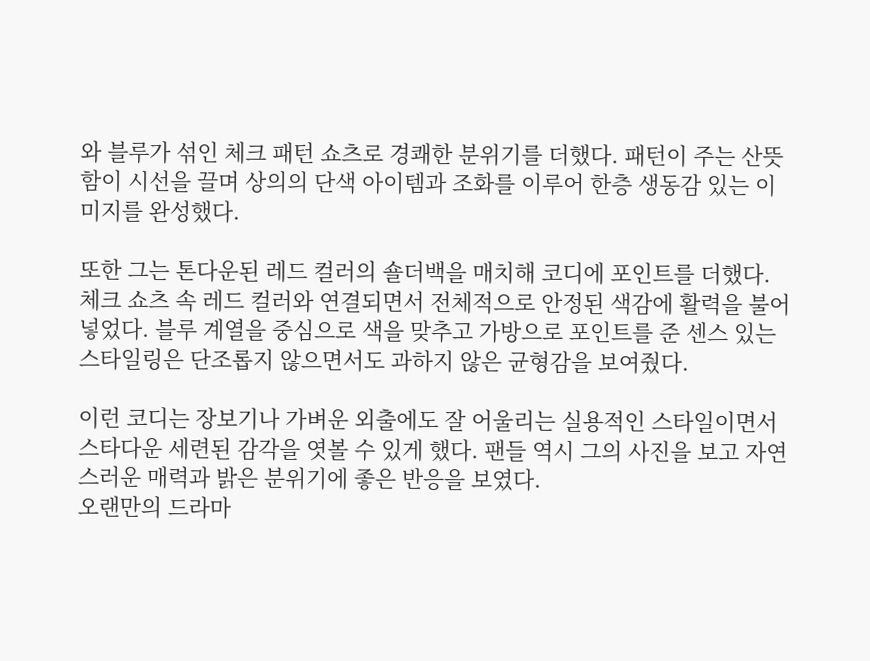와 블루가 섞인 체크 패턴 쇼츠로 경쾌한 분위기를 더했다. 패턴이 주는 산뜻함이 시선을 끌며 상의의 단색 아이템과 조화를 이루어 한층 생동감 있는 이미지를 완성했다.

또한 그는 톤다운된 레드 컬러의 숄더백을 매치해 코디에 포인트를 더했다. 체크 쇼츠 속 레드 컬러와 연결되면서 전체적으로 안정된 색감에 활력을 불어넣었다. 블루 계열을 중심으로 색을 맞추고 가방으로 포인트를 준 센스 있는 스타일링은 단조롭지 않으면서도 과하지 않은 균형감을 보여줬다.

이런 코디는 장보기나 가벼운 외출에도 잘 어울리는 실용적인 스타일이면서 스타다운 세련된 감각을 엿볼 수 있게 했다. 팬들 역시 그의 사진을 보고 자연스러운 매력과 밝은 분위기에 좋은 반응을 보였다.
오랜만의 드라마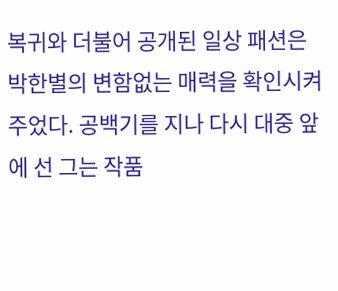복귀와 더불어 공개된 일상 패션은 박한별의 변함없는 매력을 확인시켜 주었다. 공백기를 지나 다시 대중 앞에 선 그는 작품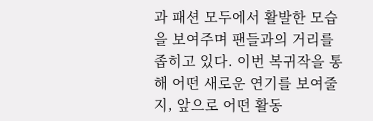과 패션 모두에서 활발한 모습을 보여주며 팬들과의 거리를 좁히고 있다. 이번 복귀작을 통해 어떤 새로운 연기를 보여줄지, 앞으로 어떤 활동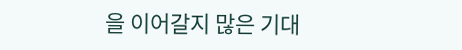을 이어갈지 많은 기대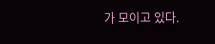가 모이고 있다.